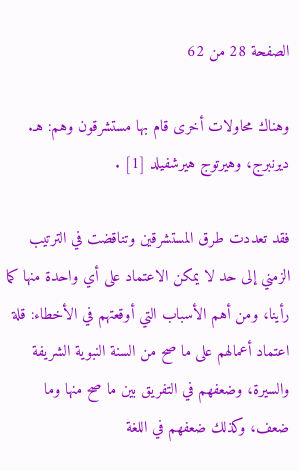الصفحة 28 من 62

وهناك محاولات أخرى قام بها مستشرقون وهم: هـ. ديرنبرج، وهيرتوج هيرشفيلد [1] .

فقد تعددت طرق المستشرقين وتناقضت في الترتيب الزمني إلى حد لا يمكن الاعتماد على أي واحدة منها كما رأينا، ومن أهم الأسباب التي أوقعتهم في الأخطاء: قلة اعتماد أعمالهم على ما صح من السنة النبوية الشريفة والسيرة، وضعفهم في التفريق بين ما صح منها وما ضعف، وكذلك ضعفهم في اللغة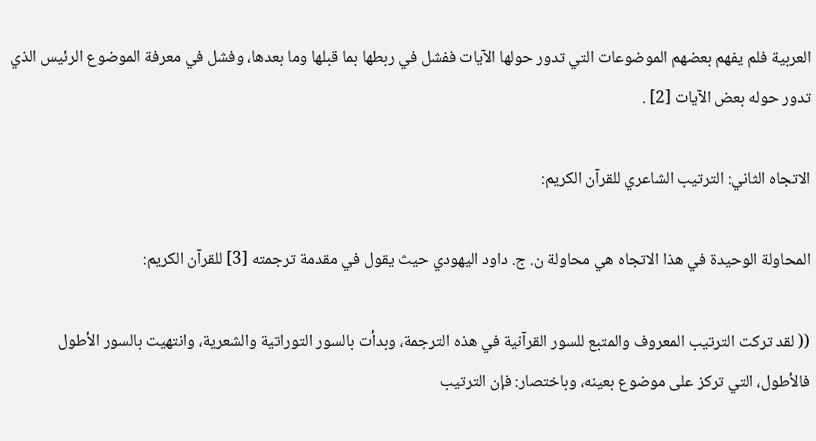العربية فلم يفهم بعضهم الموضوعات التي تدور حولها الآيات ففشل في ربطها بما قبلها وما بعدها، وفشل في معرفة الموضوع الرئيس الذي تدور حوله بعض الآيات [2] .

الاتجاه الثاني: الترتيب الشاعري للقرآن الكريم:

المحاولة الوحيدة في هذا الاتجاه هي محاولة ن. ج. داود اليهودي حيث يقول في مقدمة ترجمته [3] للقرآن الكريم:

(( لقد تركت الترتيب المعروف والمتبع للسور القرآنية في هذه الترجمة، وبدأت بالسور التوراتية والشعرية، وانتهيت بالسور الأطول فالأطول، التي تركز على موضوع بعينه، وباختصار: فإن الترتيب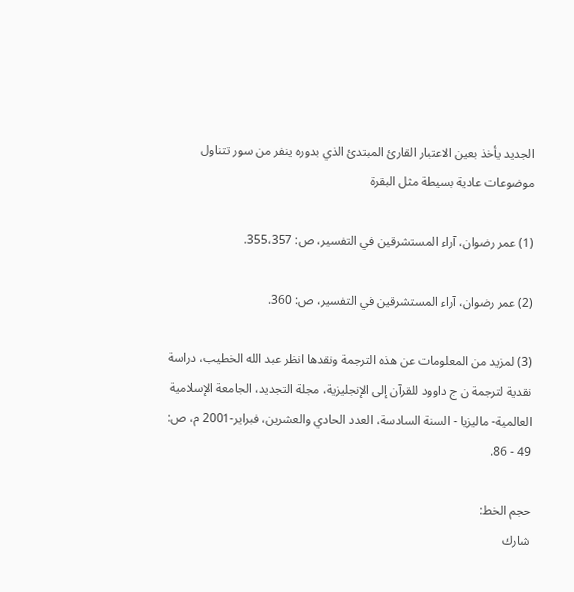الجديد يأخذ بعين الاعتبار القارئ المبتدئ الذي بدوره ينفر من سور تتناول موضوعات عادية بسيطة مثل البقرة

(1) عمر رضوان، آراء المستشرقين في التفسير، ص: 355،357.

(2) عمر رضوان، آراء المستشرقين في التفسير، ص: 360.

(3) لمزيد من المعلومات عن هذه الترجمة ونقدها انظر عبد الله الخطيب، دراسة نقدية لترجمة ن ج داوود للقرآن إلى الإنجليزية، مجلة التجديد، الجامعة الإسلامية العالمية- ماليزيا - السنة السادسة، العدد الحادي والعشرين، فبراير-2001 م، ص: 49 - 86.

حجم الخط:
شارك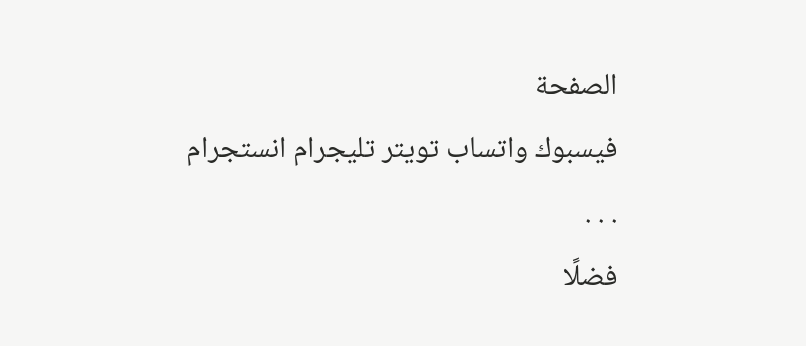الصفحة
فيسبوك واتساب تويتر تليجرام انستجرام
. . .
فضلًا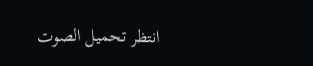انتظر تحميل الصوت